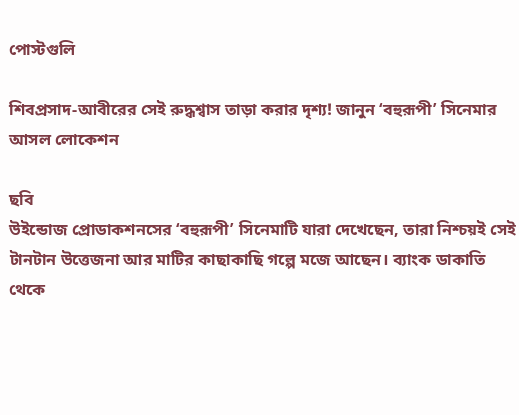পোস্টগুলি

শিবপ্রসাদ-আবীরের সেই রুদ্ধশ্বাস তাড়া করার দৃশ্য! জানুন ‘বহুরূপী’ সিনেমার আসল লোকেশন

ছবি
উইন্ডোজ প্রোডাকশনসের ‘বহুরূপী’ সিনেমাটি যারা দেখেছেন, তারা নিশ্চয়ই সেই টানটান উত্তেজনা আর মাটির কাছাকাছি গল্পে মজে আছেন। ব্যাংক ডাকাতি থেকে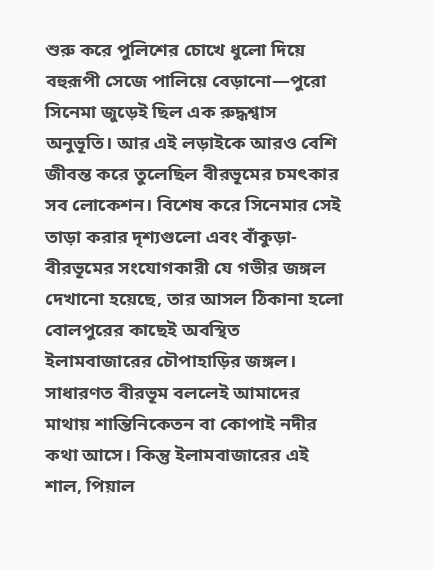শুরু করে পুলিশের চোখে ধুলো দিয়ে বহুরূপী সেজে পালিয়ে বেড়ানো—পুরো সিনেমা জুড়েই ছিল এক রুদ্ধশ্বাস অনুভূতি। আর এই লড়াইকে আরও বেশি জীবন্ত করে তুলেছিল বীরভূমের চমৎকার সব লোকেশন। বিশেষ করে সিনেমার সেই তাড়া করার দৃশ্যগুলো এবং বাঁকুড়া-বীরভূমের সংযোগকারী যে গভীর জঙ্গল দেখানো হয়েছে, তার আসল ঠিকানা হলো বোলপুরের কাছেই অবস্থিত ইলামবাজারের চৌপাহাড়ির জঙ্গল। সাধারণত বীরভূম বললেই আমাদের মাথায় শান্তিনিকেতন বা কোপাই নদীর কথা আসে। কিন্তু ইলামবাজারের এই শাল, পিয়াল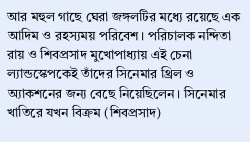আর মহুল গাছে ঘেরা জঙ্গলটির মধ্যে রয়েছে এক আদিম ও রহস্যময় পরিবেশ। পরিচালক নন্দিতা রায় ও শিবপ্রসাদ মুখোপাধ্যায় এই চেনা ল্যান্ডস্কেপকেই তাঁদের সিনেমার থ্রিল ও অ্যাকশনের জন্য বেছে নিয়েছিলেন। সিনেমার খাতিরে যখন বিক্রম (শিবপ্রসাদ)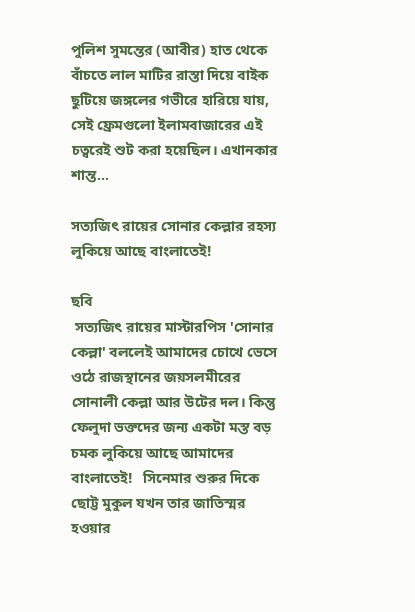পুলিশ সুমন্তের (আবীর) হাত থেকে বাঁচতে লাল মাটির রাস্তা দিয়ে বাইক ছুটিয়ে জঙ্গলের গভীরে হারিয়ে যায়, সেই ফ্রেমগুলো ইলামবাজারের এই চত্বরেই শুট করা হয়েছিল। এখানকার শান্ত...

সত্যজিৎ রায়ের সোনার কেল্লার রহস্য লুকিয়ে আছে বাংলাতেই!

ছবি
 সত্যজিৎ রায়ের মাস্টারপিস 'সোনার কেল্লা' বললেই আমাদের চোখে ভেসে ওঠে রাজস্থানের জয়সলমীরের সোনালী কেল্লা আর উটের দল। কিন্তু ফেলুদা ভক্তদের জন্য একটা মস্ত বড় চমক লুকিয়ে আছে আমাদের বাংলাতেই!   সিনেমার শুরুর দিকে ছোট্ট মুকুল যখন তার জাতিস্মর হওয়ার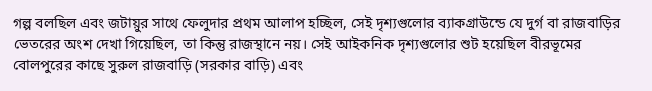গল্প বলছিল এবং জটায়ুর সাথে ফেলুদার প্রথম আলাপ হচ্ছিল, সেই দৃশ্যগুলোর ব্যাকগ্রাউন্ডে যে দুর্গ বা রাজবাড়ির ভেতরের অংশ দেখা গিয়েছিল, তা কিন্তু রাজস্থানে নয়। সেই আইকনিক দৃশ্যগুলোর শুট হয়েছিল বীরভূমের বোলপুরের কাছে সুরুল রাজবাড়ি (সরকার বাড়ি) এবং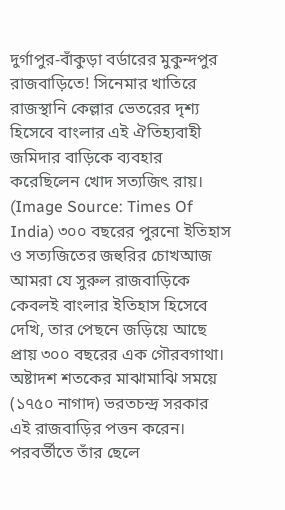দুর্গাপুর-বাঁকুড়া বর্ডারের মুকুন্দপুর রাজবাড়িতে! সিনেমার খাতিরে রাজস্থানি কেল্লার ভেতরের দৃশ্য হিসেবে বাংলার এই ঐতিহ্যবাহী জমিদার বাড়িকে ব্যবহার করেছিলেন খোদ সত্যজিৎ রায়।   (Image Source: Times Of India) ৩০০ বছরের পুরনো ইতিহাস ও সত্যজিতের জহুরির চোখআজ আমরা যে সুরুল রাজবাড়িকে কেবলই বাংলার ইতিহাস হিসেবে দেখি, তার পেছনে জড়িয়ে আছে প্রায় ৩০০ বছরের এক গৌরবগাথা। অষ্টাদশ শতকের মাঝামাঝি সময়ে (১৭৫০ নাগাদ) ভরতচন্দ্র সরকার এই রাজবাড়ির পত্তন করেন। পরবর্তীতে তাঁর ছেলে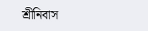শ্রীনিবাস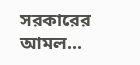সরকারের আমল...